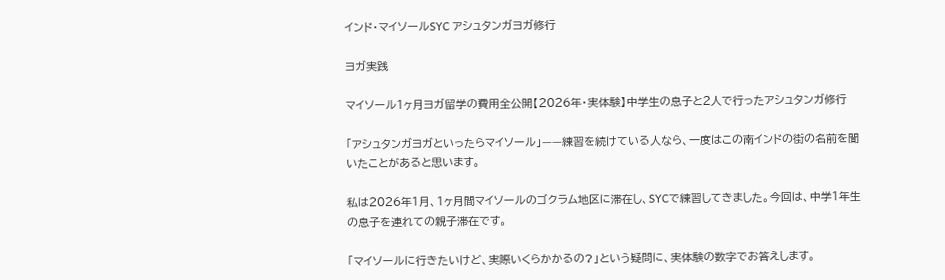インド・マイソールSYC アシュタンガヨガ修行

ヨガ実践

マイソール1ヶ月ヨガ留学の費用全公開【2026年・実体験】中学生の息子と2人で行ったアシュタンガ修行

「アシュタンガヨガといったらマイソール」——練習を続けている人なら、一度はこの南インドの街の名前を聞いたことがあると思います。

私は2026年1月、1ヶ月間マイソールのゴクラム地区に滞在し、SYCで練習してきました。今回は、中学1年生の息子を連れての親子滞在です。

「マイソールに行きたいけど、実際いくらかかるの?」という疑問に、実体験の数字でお答えします。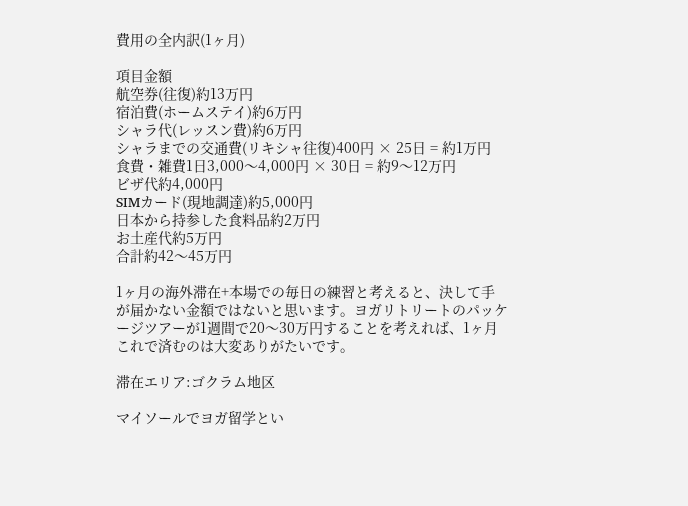費用の全内訳(1ヶ月)

項目金額
航空券(往復)約13万円
宿泊費(ホームステイ)約6万円
シャラ代(レッスン費)約6万円
シャラまでの交通費(リキシャ往復)400円 × 25日 = 約1万円
食費・雑費1日3,000〜4,000円 × 30日 = 約9〜12万円
ビザ代約4,000円
SIMカード(現地調達)約5,000円
日本から持参した食料品約2万円
お土産代約5万円
合計約42〜45万円

1ヶ月の海外滞在+本場での毎日の練習と考えると、決して手が届かない金額ではないと思います。ヨガリトリートのパッケージツアーが1週間で20〜30万円することを考えれば、1ヶ月これで済むのは大変ありがたいです。

滞在エリア:ゴクラム地区

マイソールでヨガ留学とい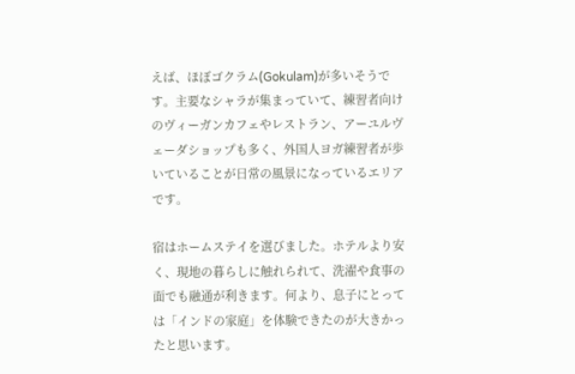えば、ほぼゴクラム(Gokulam)が多いそうです。主要なシャラが集まっていて、練習者向けのヴィーガンカフェやレストラン、アーユルヴェーダショップも多く、外国人ヨガ練習者が歩いていることが日常の風景になっているエリアです。

宿はホームステイを選びました。ホテルより安く、現地の暮らしに触れられて、洗濯や食事の面でも融通が利きます。何より、息子にとっては「インドの家庭」を体験できたのが大きかったと思います。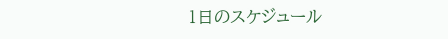1日のスケジュール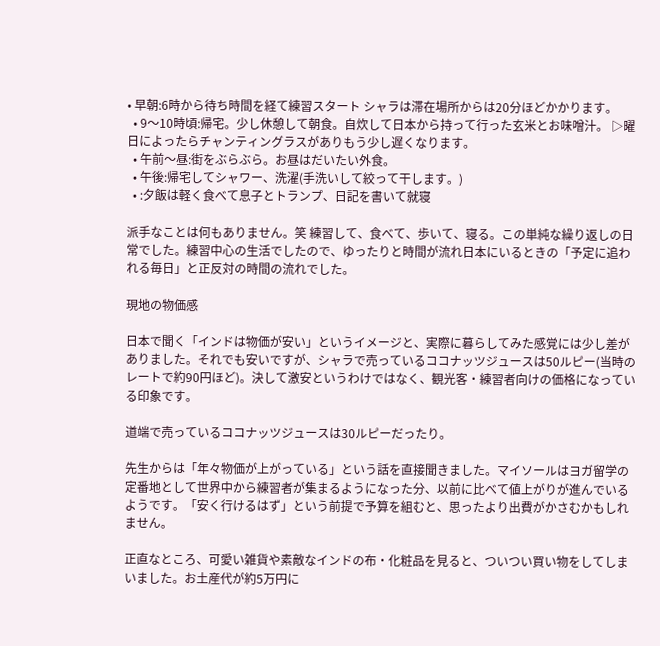• 早朝:6時から待ち時間を経て練習スタート シャラは滞在場所からは20分ほどかかります。
  • 9〜10時頃:帰宅。少し休憩して朝食。自炊して日本から持って行った玄米とお味噌汁。 ▷曜日によったらチャンティングラスがありもう少し遅くなります。
  • 午前〜昼:街をぶらぶら。お昼はだいたい外食。
  • 午後:帰宅してシャワー、洗濯(手洗いして絞って干します。)
  • :夕飯は軽く食べて息子とトランプ、日記を書いて就寝

派手なことは何もありません。笑 練習して、食べて、歩いて、寝る。この単純な繰り返しの日常でした。練習中心の生活でしたので、ゆったりと時間が流れ日本にいるときの「予定に追われる毎日」と正反対の時間の流れでした。

現地の物価感

日本で聞く「インドは物価が安い」というイメージと、実際に暮らしてみた感覚には少し差がありました。それでも安いですが、シャラで売っているココナッツジュースは50ルピー(当時のレートで約90円ほど)。決して激安というわけではなく、観光客・練習者向けの価格になっている印象です。

道端で売っているココナッツジュースは30ルピーだったり。

先生からは「年々物価が上がっている」という話を直接聞きました。マイソールはヨガ留学の定番地として世界中から練習者が集まるようになった分、以前に比べて値上がりが進んでいるようです。「安く行けるはず」という前提で予算を組むと、思ったより出費がかさむかもしれません。

正直なところ、可愛い雑貨や素敵なインドの布・化粧品を見ると、ついつい買い物をしてしまいました。お土産代が約5万円に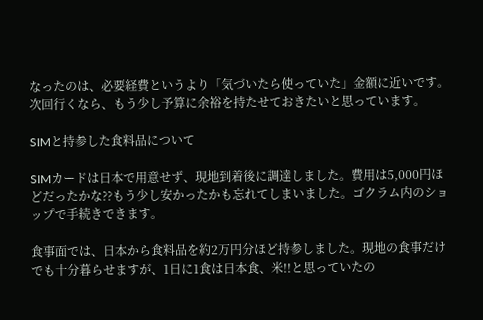なったのは、必要経費というより「気づいたら使っていた」金額に近いです。次回行くなら、もう少し予算に余裕を持たせておきたいと思っています。

SIMと持参した食料品について

SIMカードは日本で用意せず、現地到着後に調達しました。費用は5,000円ほどだったかな??もう少し安かったかも忘れてしまいました。ゴクラム内のショップで手続きできます。

食事面では、日本から食料品を約2万円分ほど持参しました。現地の食事だけでも十分暮らせますが、1日に1食は日本食、米!!と思っていたの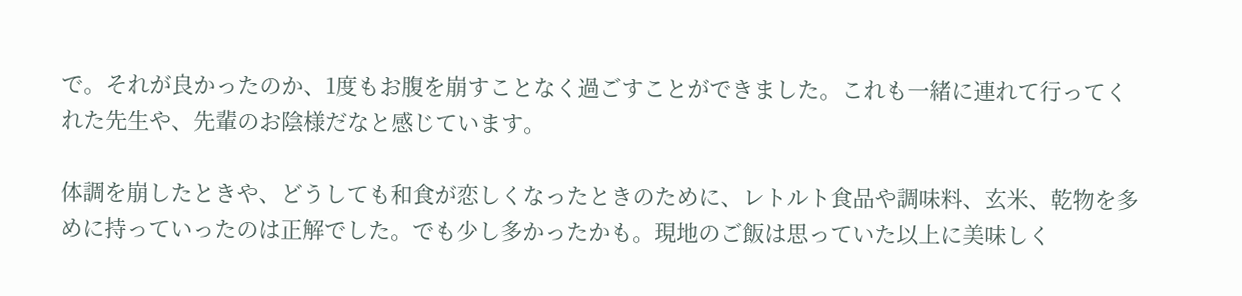で。それが良かったのか、1度もお腹を崩すことなく過ごすことができました。これも一緒に連れて行ってくれた先生や、先輩のお陰様だなと感じています。

体調を崩したときや、どうしても和食が恋しくなったときのために、レトルト食品や調味料、玄米、乾物を多めに持っていったのは正解でした。でも少し多かったかも。現地のご飯は思っていた以上に美味しく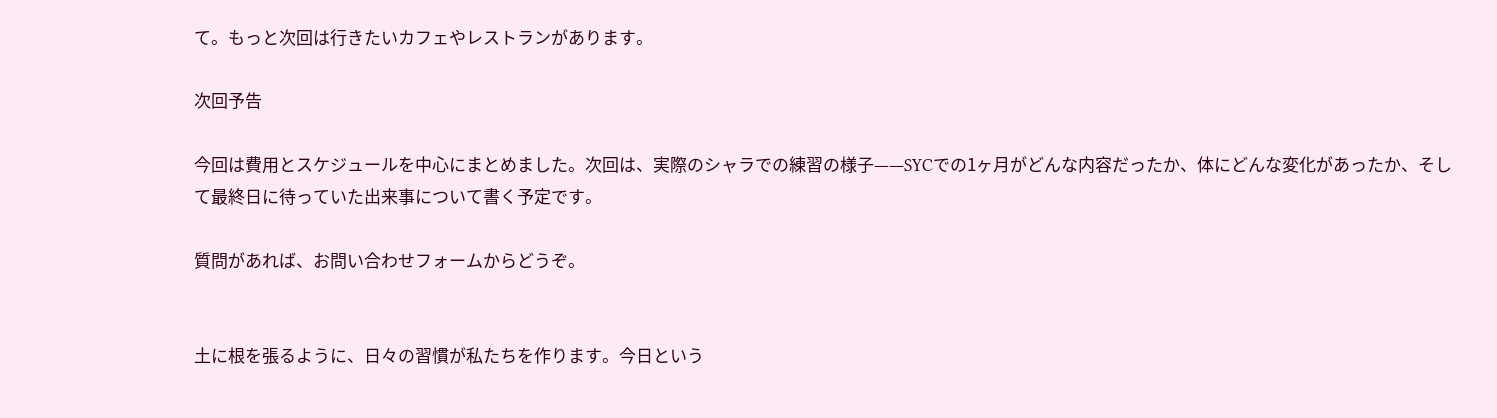て。もっと次回は行きたいカフェやレストランがあります。

次回予告

今回は費用とスケジュールを中心にまとめました。次回は、実際のシャラでの練習の様子——SYCでの1ヶ月がどんな内容だったか、体にどんな変化があったか、そして最終日に待っていた出来事について書く予定です。

質問があれば、お問い合わせフォームからどうぞ。


土に根を張るように、日々の習慣が私たちを作ります。今日という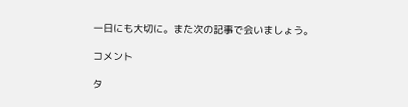一日にも大切に。また次の記事で会いましょう。

コメント

タ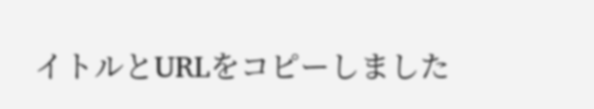イトルとURLをコピーしました